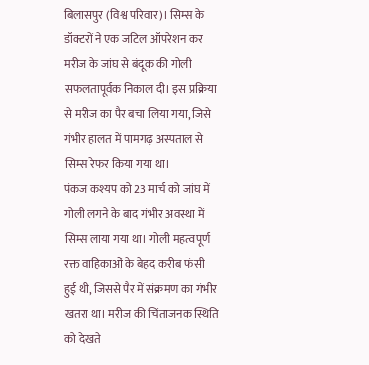बिलासपुर (विश्व परिवार)। सिम्स के डॉक्टरों ने एक जटिल ऑपरेशन कर मरीज के जांघ से बंदूक की गोली सफलतापूर्वक निकाल दी। इस प्रक्रिया से मरीज का पैर बचा लिया गया, जिसे गंभीर हालत में पामगढ़ अस्पताल से सिम्स रेफर किया गया था।
पंकज कश्यप को 23 मार्च को जांघ में गोली लगने के बाद गंभीर अवस्था में सिम्स लाया गया था। गोली महत्वपूर्ण रक्त वाहिकाओं के बेहद करीब फंसी हुई थी, जिससे पैर में संक्रमण का गंभीर खतरा था। मरीज की चिंताजनक स्थिति को देखते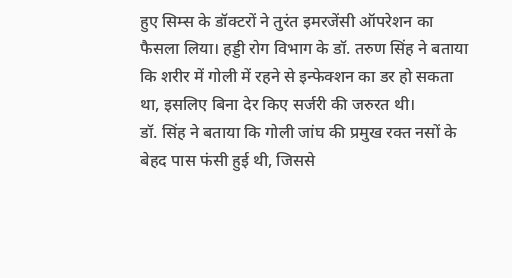हुए सिम्स के डॉक्टरों ने तुरंत इमरजेंसी ऑपरेशन का फैसला लिया। हड्डी रोग विभाग के डॉ. तरुण सिंह ने बताया कि शरीर में गोली में रहने से इन्फेक्शन का डर हो सकता था, इसलिए बिना देर किए सर्जरी की जरुरत थी।
डॉ. सिंह ने बताया कि गोली जांघ की प्रमुख रक्त नसों के बेहद पास फंसी हुई थी, जिससे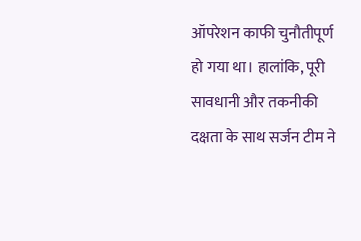ऑपरेशन काफी चुनौतीपूर्ण हो गया था। हालांकि, पूरी सावधानी और तकनीकी दक्षता के साथ सर्जन टीम ने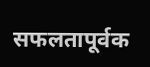सफलतापूर्वक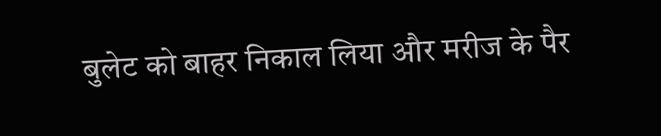बुलेट को बाहर निकाल लिया और मरीज के पैर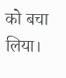को बचा लिया।